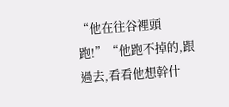“他在往谷裡頭跑!”“他跑不掉的,跟過去,看看他想幹什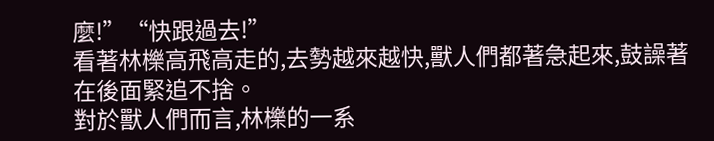麼!”“快跟過去!”
看著林櫟高飛高走的,去勢越來越快,獸人們都著急起來,鼓譟著在後面緊追不捨。
對於獸人們而言,林櫟的一系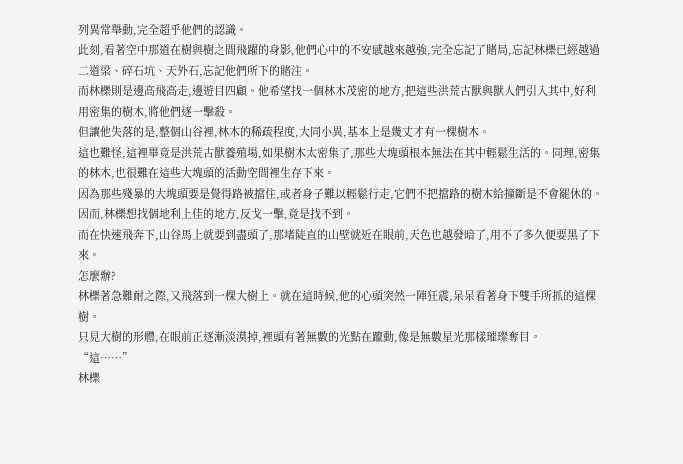列異常舉動,完全超乎他們的認識。
此刻,看著空中那道在樹與樹之間飛躍的身影,他們心中的不安感越來越強,完全忘記了賭局,忘記林櫟已經越過二道梁、碎石坑、天外石,忘記他們所下的賭注。
而林櫟則是邊高飛高走,邊遊目四顧。他希望找一個林木茂密的地方,把這些洪荒古獸與獸人們引入其中,好利用密集的樹木,將他們逐一擊殺。
但讓他失落的是,整個山谷裡,林木的稀疏程度,大同小異,基本上是幾丈才有一棵樹木。
這也難怪,這裡畢竟是洪荒古獸養殖場,如果樹木太密集了,那些大塊頭根本無法在其中輕鬆生活的。同理,密集的林木,也很難在這些大塊頭的活動空間裡生存下來。
因為那些殘暴的大塊頭要是覺得路被擋住,或者身子難以輕鬆行走,它們不把擋路的樹木給撞斷是不會罷休的。
因而,林櫟想找個地利上佳的地方,反戈一擊,竟是找不到。
而在快速飛奔下,山谷馬上就要到盡頭了,那堵陡直的山壁就近在眼前,天色也越發暗了,用不了多久便要黑了下來。
怎麼辦?
林櫟著急難耐之際,又飛落到一棵大樹上。就在這時候,他的心頭突然一陣狂震,呆呆看著身下雙手所抓的這棵樹。
只見大樹的形體,在眼前正逐漸淡漠掉,裡頭有著無數的光點在躥動,像是無數星光那樣璀璨奪目。
“這……”
林櫟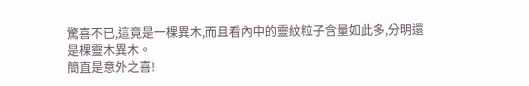驚喜不已,這竟是一棵異木,而且看內中的靈紋粒子含量如此多,分明還是棵靈木異木。
簡直是意外之喜!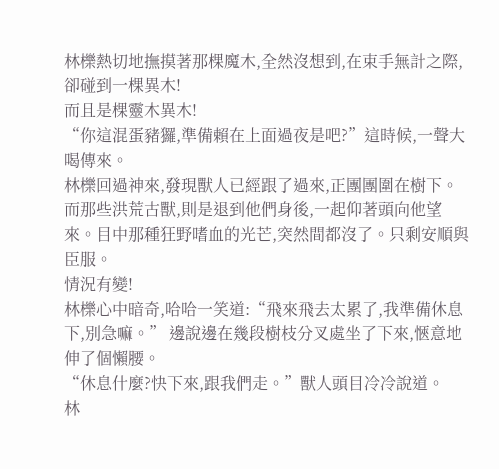林櫟熱切地撫摸著那棵魔木,全然沒想到,在束手無計之際,卻碰到一棵異木!
而且是棵靈木異木!
“你這混蛋豬玀,準備賴在上面過夜是吧?”這時候,一聲大喝傳來。
林櫟回過神來,發現獸人已經跟了過來,正團團圍在樹下。而那些洪荒古獸,則是退到他們身後,一起仰著頭向他望來。目中那種狂野嗜血的光芒,突然間都沒了。只剩安順與臣服。
情況有變!
林櫟心中暗奇,哈哈一笑道:“飛來飛去太累了,我準備休息下,別急嘛。” 邊說邊在幾段樹枝分叉處坐了下來,愜意地伸了個懶腰。
“休息什麼?快下來,跟我們走。”獸人頭目冷冷說道。
林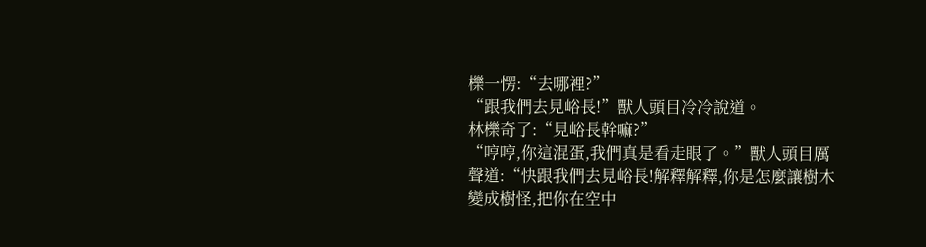櫟一愣:“去哪裡?”
“跟我們去見峪長!”獸人頭目冷冷說道。
林櫟奇了:“見峪長幹嘛?”
“哼哼,你這混蛋,我們真是看走眼了。”獸人頭目厲聲道:“快跟我們去見峪長!解釋解釋,你是怎麼讓樹木變成樹怪,把你在空中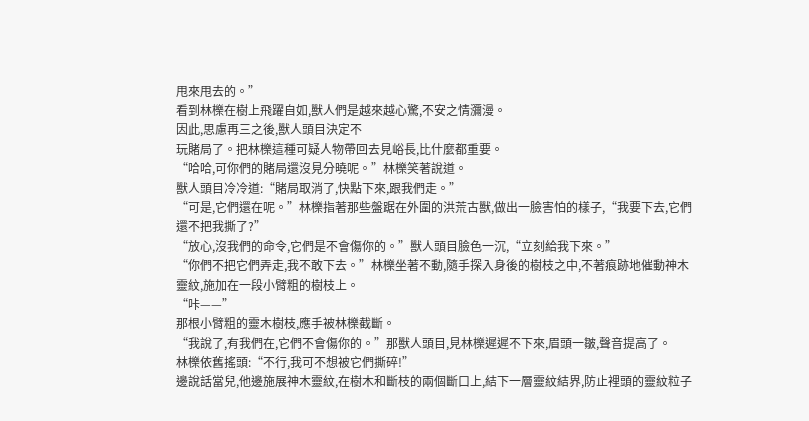甩來甩去的。”
看到林櫟在樹上飛躍自如,獸人們是越來越心驚,不安之情瀰漫。
因此,思慮再三之後,獸人頭目決定不
玩賭局了。把林櫟這種可疑人物帶回去見峪長,比什麼都重要。
“哈哈,可你們的賭局還沒見分曉呢。”林櫟笑著說道。
獸人頭目冷冷道:“賭局取消了,快點下來,跟我們走。”
“可是,它們還在呢。”林櫟指著那些盤踞在外圍的洪荒古獸,做出一臉害怕的樣子,“我要下去,它們還不把我撕了?”
“放心,沒我們的命令,它們是不會傷你的。”獸人頭目臉色一沉,“立刻給我下來。”
“你們不把它們弄走,我不敢下去。”林櫟坐著不動,隨手探入身後的樹枝之中,不著痕跡地催動神木靈紋,施加在一段小臂粗的樹枝上。
“咔——”
那根小臂粗的靈木樹枝,應手被林櫟截斷。
“我說了,有我們在,它們不會傷你的。”那獸人頭目,見林櫟遲遲不下來,眉頭一皺,聲音提高了。
林櫟依舊搖頭:“不行,我可不想被它們撕碎!”
邊說話當兒,他邊施展神木靈紋,在樹木和斷枝的兩個斷口上,結下一層靈紋結界,防止裡頭的靈紋粒子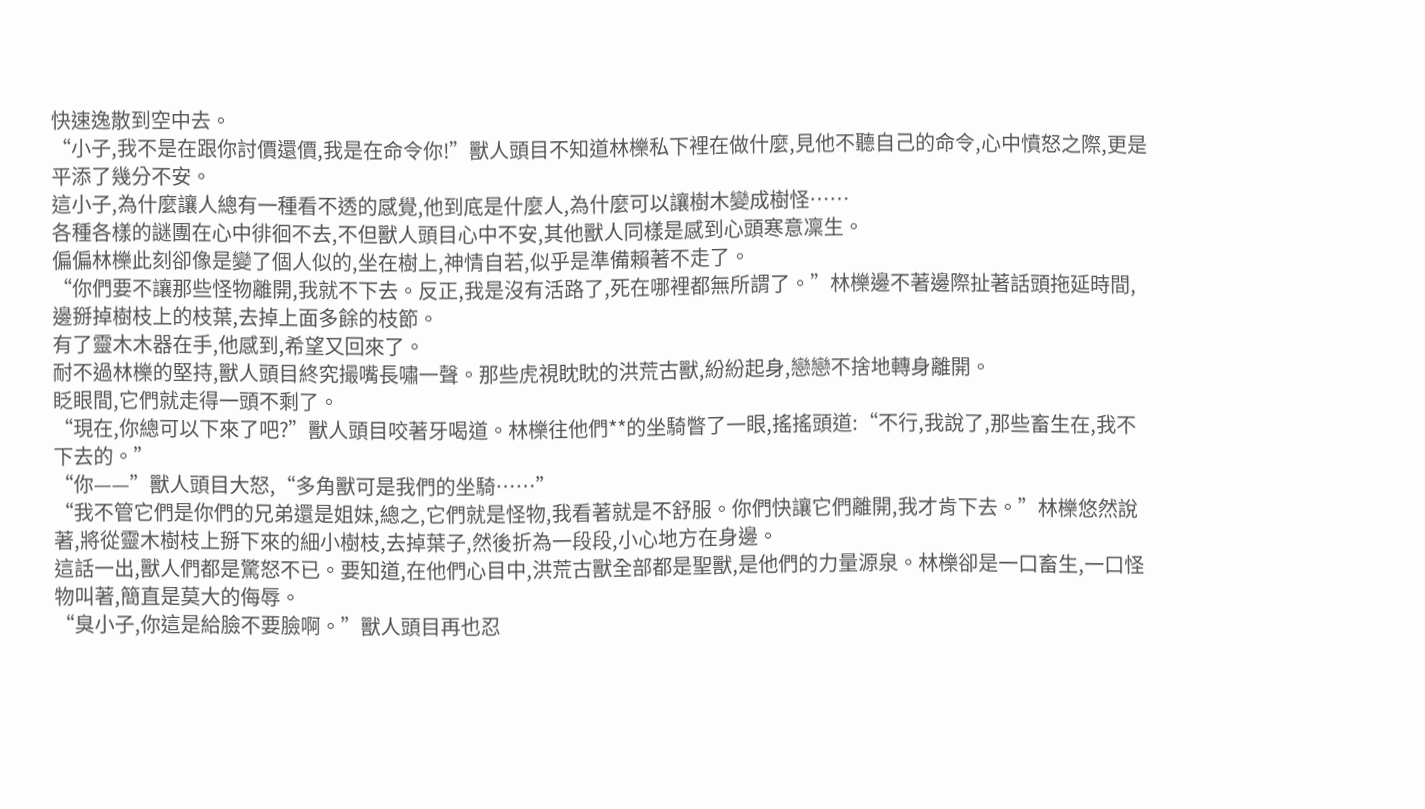快速逸散到空中去。
“小子,我不是在跟你討價還價,我是在命令你!”獸人頭目不知道林櫟私下裡在做什麼,見他不聽自己的命令,心中憤怒之際,更是平添了幾分不安。
這小子,為什麼讓人總有一種看不透的感覺,他到底是什麼人,為什麼可以讓樹木變成樹怪……
各種各樣的謎團在心中徘徊不去,不但獸人頭目心中不安,其他獸人同樣是感到心頭寒意凜生。
偏偏林櫟此刻卻像是變了個人似的,坐在樹上,神情自若,似乎是準備賴著不走了。
“你們要不讓那些怪物離開,我就不下去。反正,我是沒有活路了,死在哪裡都無所謂了。”林櫟邊不著邊際扯著話頭拖延時間,邊掰掉樹枝上的枝葉,去掉上面多餘的枝節。
有了靈木木器在手,他感到,希望又回來了。
耐不過林櫟的堅持,獸人頭目終究撮嘴長嘯一聲。那些虎視眈眈的洪荒古獸,紛紛起身,戀戀不捨地轉身離開。
眨眼間,它們就走得一頭不剩了。
“現在,你總可以下來了吧?”獸人頭目咬著牙喝道。林櫟往他們**的坐騎瞥了一眼,搖搖頭道:“不行,我說了,那些畜生在,我不下去的。”
“你——”獸人頭目大怒,“多角獸可是我們的坐騎……”
“我不管它們是你們的兄弟還是姐妹,總之,它們就是怪物,我看著就是不舒服。你們快讓它們離開,我才肯下去。”林櫟悠然說著,將從靈木樹枝上掰下來的細小樹枝,去掉葉子,然後折為一段段,小心地方在身邊。
這話一出,獸人們都是驚怒不已。要知道,在他們心目中,洪荒古獸全部都是聖獸,是他們的力量源泉。林櫟卻是一口畜生,一口怪物叫著,簡直是莫大的侮辱。
“臭小子,你這是給臉不要臉啊。”獸人頭目再也忍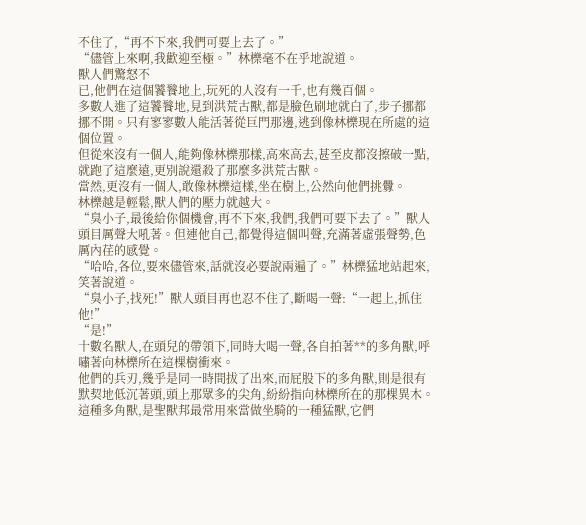不住了,“再不下來,我們可要上去了。”
“儘管上來啊,我歡迎至極。”林櫟毫不在乎地說道。
獸人們驚怒不
已,他們在這個饕餮地上,玩死的人沒有一千,也有幾百個。
多數人進了這饕餮地,見到洪荒古獸,都是臉色刷地就白了,步子挪都挪不開。只有寥寥數人能活著從巨門那邊,逃到像林櫟現在所處的這個位置。
但從來沒有一個人,能夠像林櫟那樣,高來高去,甚至皮都沒擦破一點,就跑了這麼遠,更別說還殺了那麼多洪荒古獸。
當然,更沒有一個人,敢像林櫟這樣,坐在樹上,公然向他們挑釁。
林櫟越是輕鬆,獸人們的壓力就越大。
“臭小子,最後給你個機會,再不下來,我們,我們可要下去了。”獸人頭目厲聲大吼著。但連他自己,都覺得這個叫聲,充滿著虛張聲勢,色厲內荏的感覺。
“哈哈,各位,要來儘管來,話就沒必要說兩遍了。”林櫟猛地站起來,笑著說道。
“臭小子,找死!”獸人頭目再也忍不住了,斷喝一聲:“一起上,抓住他!”
“是!”
十數名獸人,在頭兒的帶領下,同時大喝一聲,各自拍著**的多角獸,呼嘯著向林櫟所在這棵樹衝來。
他們的兵刃,幾乎是同一時間拔了出來,而屁股下的多角獸,則是很有默契地低沉著頭,頭上那眾多的尖角,紛紛指向林櫟所在的那棵異木。
這種多角獸,是聖獸邦最常用來當做坐騎的一種猛獸,它們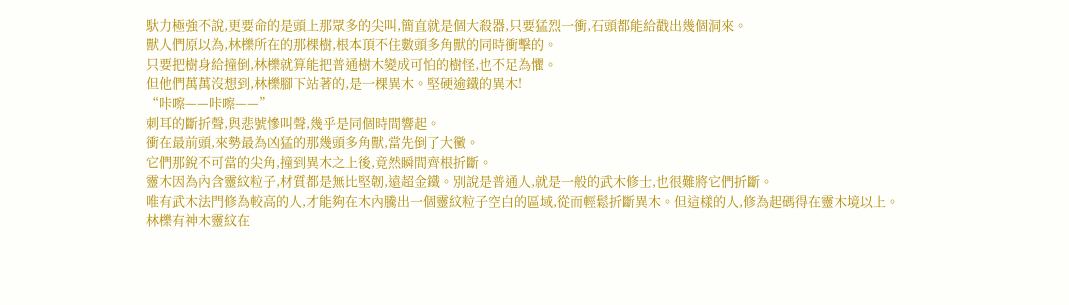馱力極強不說,更要命的是頭上那眾多的尖叫,簡直就是個大殺器,只要猛烈一衝,石頭都能給戳出幾個洞來。
獸人們原以為,林櫟所在的那棵樹,根本頂不住數頭多角獸的同時衝擊的。
只要把樹身給撞倒,林櫟就算能把普通樹木變成可怕的樹怪,也不足為懼。
但他們萬萬沒想到,林櫟腳下站著的,是一棵異木。堅硬逾鐵的異木!
“咔嚓——咔嚓——”
刺耳的斷折聲,與悲號慘叫聲,幾乎是同個時間響起。
衝在最前頭,來勢最為凶猛的那幾頭多角獸,當先倒了大黴。
它們那銳不可當的尖角,撞到異木之上後,竟然瞬間齊根折斷。
靈木因為內含靈紋粒子,材質都是無比堅韌,遠超金鐵。別說是普通人,就是一般的武木修士,也很難將它們折斷。
唯有武木法門修為較高的人,才能夠在木內騰出一個靈紋粒子空白的區域,從而輕鬆折斷異木。但這樣的人,修為起碼得在靈木境以上。
林櫟有神木靈紋在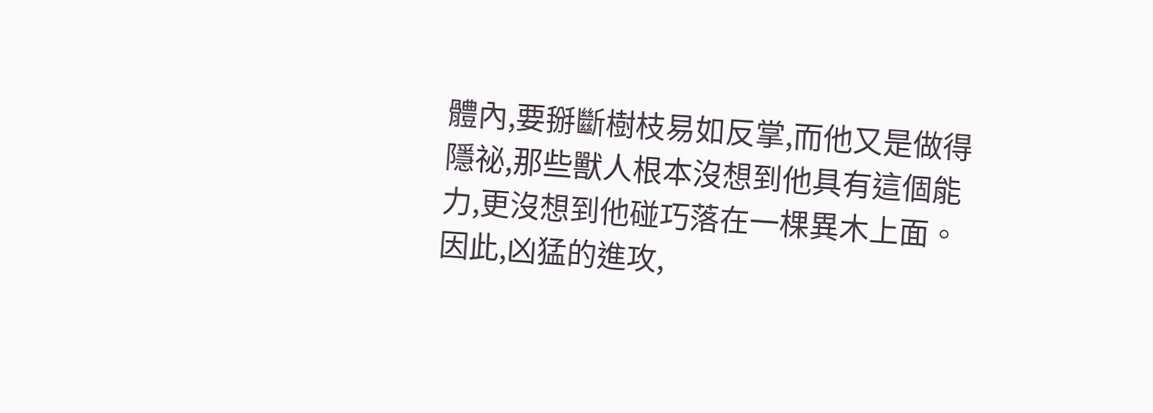體內,要掰斷樹枝易如反掌,而他又是做得隱祕,那些獸人根本沒想到他具有這個能力,更沒想到他碰巧落在一棵異木上面。
因此,凶猛的進攻,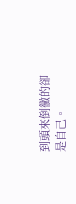到頭來倒黴的卻是自己。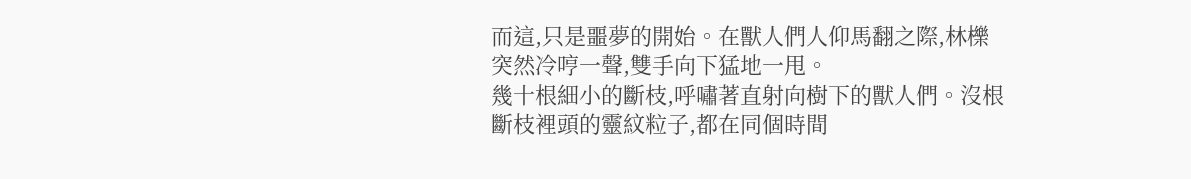而這,只是噩夢的開始。在獸人們人仰馬翻之際,林櫟突然冷哼一聲,雙手向下猛地一甩。
幾十根細小的斷枝,呼嘯著直射向樹下的獸人們。沒根斷枝裡頭的靈紋粒子,都在同個時間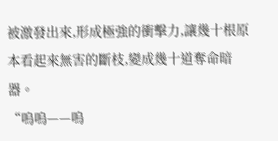被激發出來,形成極強的衝擊力,讓幾十根原本看起來無害的斷枝,變成幾十道奪命暗器。
“嗚嗚——嗚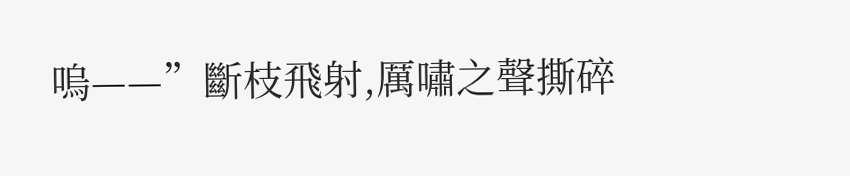嗚——”斷枝飛射,厲嘯之聲撕碎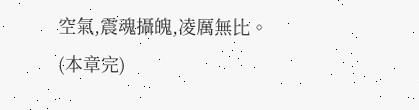空氣,震魂攝魄,凌厲無比。
(本章完)